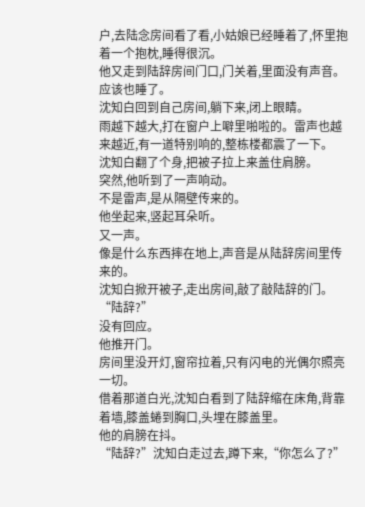户,去陆念房间看了看,小姑娘已经睡着了,怀里抱着一个抱枕,睡得很沉。
他又走到陆辞房间门口,门关着,里面没有声音。
应该也睡了。
沈知白回到自己房间,躺下来,闭上眼睛。
雨越下越大,打在窗户上噼里啪啦的。雷声也越来越近,有一道特别响的,整栋楼都震了一下。
沈知白翻了个身,把被子拉上来盖住肩膀。
突然,他听到了一声响动。
不是雷声,是从隔壁传来的。
他坐起来,竖起耳朵听。
又一声。
像是什么东西摔在地上,声音是从陆辞房间里传来的。
沈知白掀开被子,走出房间,敲了敲陆辞的门。
“陆辞?”
没有回应。
他推开门。
房间里没开灯,窗帘拉着,只有闪电的光偶尔照亮一切。
借着那道白光,沈知白看到了陆辞缩在床角,背靠着墙,膝盖蜷到胸口,头埋在膝盖里。
他的肩膀在抖。
“陆辞?”沈知白走过去,蹲下来,“你怎么了?”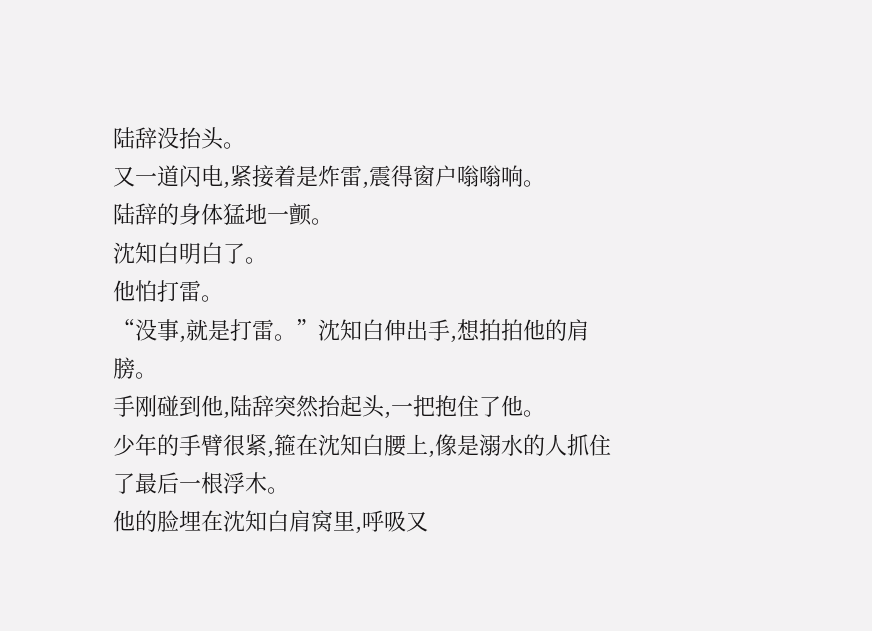陆辞没抬头。
又一道闪电,紧接着是炸雷,震得窗户嗡嗡响。
陆辞的身体猛地一颤。
沈知白明白了。
他怕打雷。
“没事,就是打雷。”沈知白伸出手,想拍拍他的肩膀。
手刚碰到他,陆辞突然抬起头,一把抱住了他。
少年的手臂很紧,箍在沈知白腰上,像是溺水的人抓住了最后一根浮木。
他的脸埋在沈知白肩窝里,呼吸又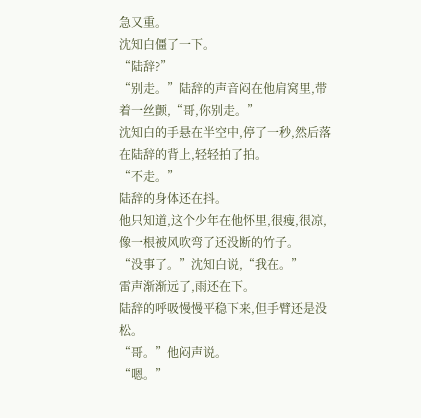急又重。
沈知白僵了一下。
“陆辞?”
“别走。”陆辞的声音闷在他肩窝里,带着一丝颤,“哥,你别走。”
沈知白的手悬在半空中,停了一秒,然后落在陆辞的背上,轻轻拍了拍。
“不走。”
陆辞的身体还在抖。
他只知道,这个少年在他怀里,很瘦,很凉,像一根被风吹弯了还没断的竹子。
“没事了。”沈知白说,“我在。”
雷声渐渐远了,雨还在下。
陆辞的呼吸慢慢平稳下来,但手臂还是没松。
“哥。”他闷声说。
“嗯。”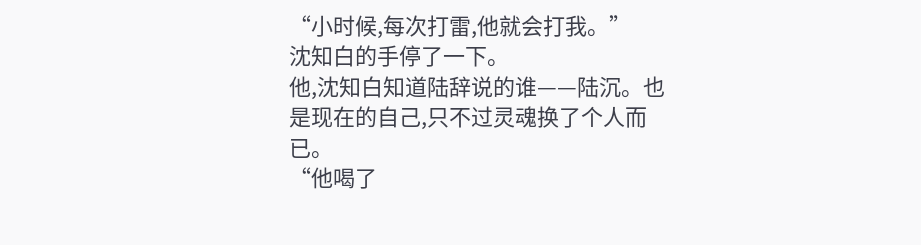“小时候,每次打雷,他就会打我。”
沈知白的手停了一下。
他,沈知白知道陆辞说的谁——陆沉。也是现在的自己,只不过灵魂换了个人而已。
“他喝了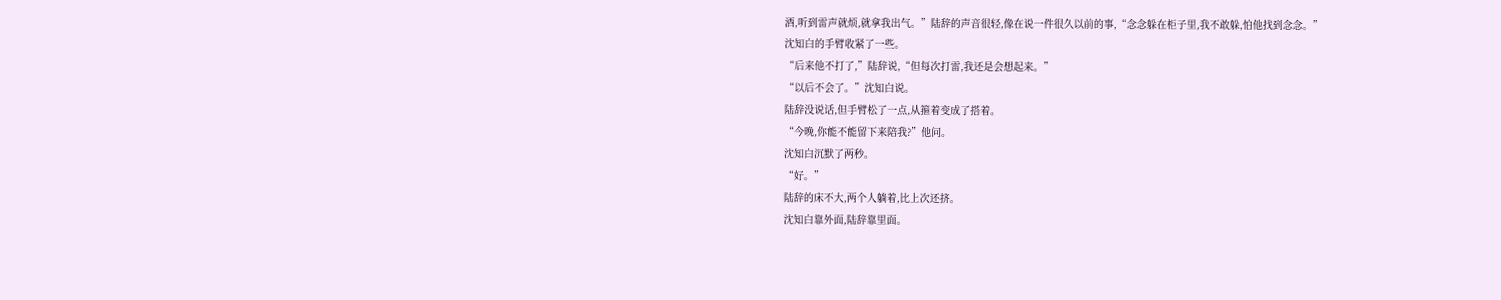酒,听到雷声就烦,就拿我出气。”陆辞的声音很轻,像在说一件很久以前的事,“念念躲在柜子里,我不敢躲,怕他找到念念。”
沈知白的手臂收紧了一些。
“后来他不打了,”陆辞说,“但每次打雷,我还是会想起来。”
“以后不会了。”沈知白说。
陆辞没说话,但手臂松了一点,从箍着变成了搭着。
“今晚,你能不能留下来陪我?”他问。
沈知白沉默了两秒。
“好。”
陆辞的床不大,两个人躺着,比上次还挤。
沈知白靠外面,陆辞靠里面。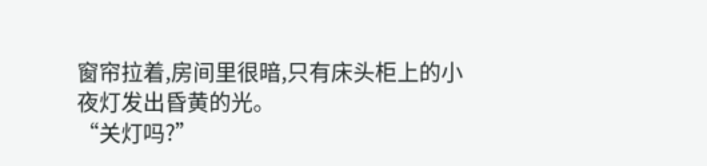窗帘拉着,房间里很暗,只有床头柜上的小夜灯发出昏黄的光。
“关灯吗?”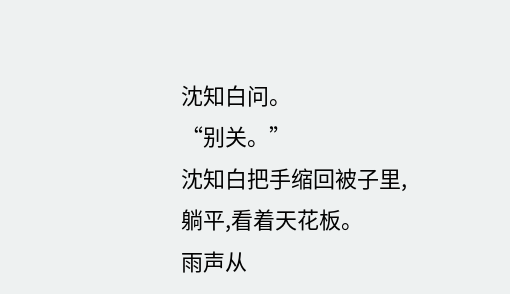沈知白问。
“别关。”
沈知白把手缩回被子里,躺平,看着天花板。
雨声从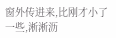窗外传进来,比刚才小了一些,淅淅沥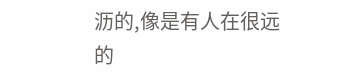沥的,像是有人在很远的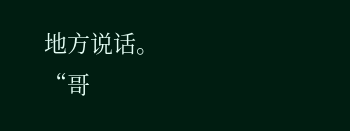地方说话。
“哥